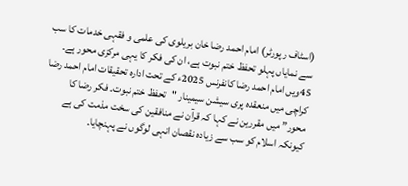(اسٹاف رپورٹر) امام احمد رضا خان بریلوی کی علمی و فقہی خدمات کا سب سے نمایاں پہلو تحفظ ختم نبوت ہے، ان کی فکر کا یہی مرکزی محور ہے۔ 45ویں امام احمد رضا کانفرنس 2025ء کے تحت ادارہ تحقیقات امام احمد رضا کراچی میں منعقدہ پری سیشن سیمینار "تحفظ ختم نبوت۔ فکر رضا کا محور” میں مقررین نے کہا کہ قرآن نے منافقین کی سخت مذمت کی ہے کیونکہ اسلام کو سب سے زیادہ نقصان انہی لوگوں نے پہنچایا۔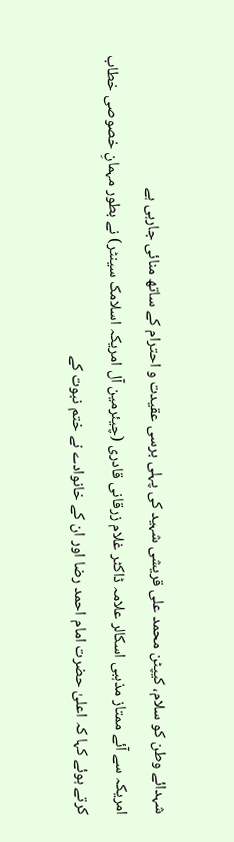شہدائے وطن کو سلام، کیپٹن محمد علی قریشی شہید کی پہلی برسی عقیدت و احترام کے ساتھ منائی جارہی ہے
امریکہ سے آئے ممتاز مذہبی اسکالر علامہ ڈاکٹر غلام زرقانی قادری (چیئرمین آل امریکہ اسلامک سینٹر) نے بطور مہمانِ خصوصی خطاب کرتے ہوئے کہا کہ اعلیٰ حضرت امام احمد رضا اور ان کے خانوادے نے ختم نبوت کے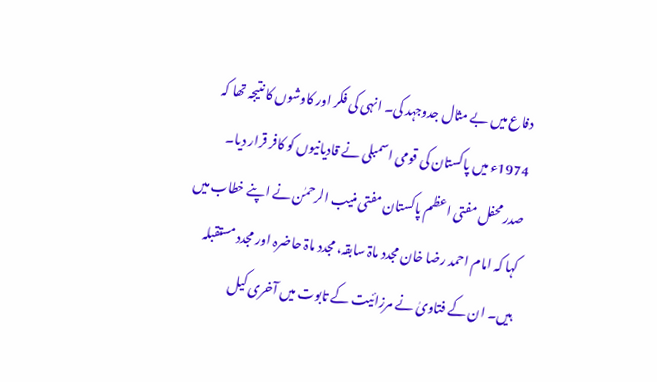دفاع میں بے مثال جدوجہد کی۔ انہی کی فکر اور کاوشوں کا نتیجہ تھا کہ 1974ء میں پاکستان کی قومی اسمبلی نے قادیانیوں کو کافر قرار دیا۔
صدر محفل مفتی اعظم پاکستان مفتی منیب الرحمٰن نے اپنے خطاب میں کہا کہ امام احمد رضا خان مجدد ماۃ سابقہ، مجدد ماۃ حاضرہ اور مجدد مستقبلہ ہیں۔ ان کے فتاویٰ نے مرزائیت کے تابوت میں آخری کیل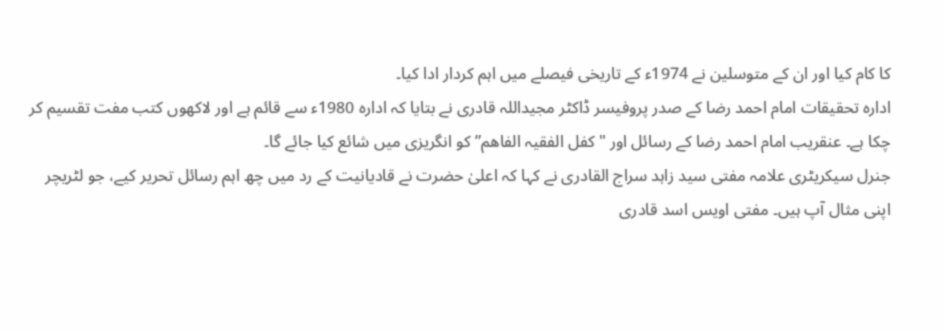کا کام کیا اور ان کے متوسلین نے 1974ء کے تاریخی فیصلے میں اہم کردار ادا کیا۔
ادارہ تحقیقات امام احمد رضا کے صدر پروفیسر ڈاکٹر مجیداللہ قادری نے بتایا کہ ادارہ 1980ء سے قائم ہے اور لاکھوں کتب مفت تقسیم کر چکا ہے۔ عنقریب امام احمد رضا کے رسائل اور "کفل الفقیہ الفاھم” کو انگریزی میں شائع کیا جائے گا۔
جنرل سیکریٹری علامہ مفتی سید زاہد سراج القادری نے کہا کہ اعلیٰ حضرت نے قادیانیت کے رد میں چھ اہم رسائل تحریر کیے، جو لٹریچر اپنی مثال آپ ہیں۔ مفتی اویس اسد قادری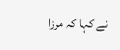نے کہا کہ مرزا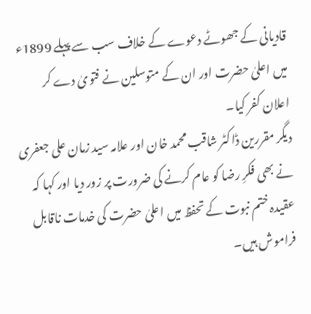قادیانی کے جھوٹے دعوے کے خلاف سب سے پہلے 1899ء میں اعلیٰ حضرت اور ان کے متوسلین نے فتویٰ دے کر اعلان کفر کیا۔
دیگر مقررین ڈاکٹر شاقب محمد خان اور علامہ سید زمان علی جعفری نے بھی فکرِ رضا کو عام کرنے کی ضرورت پر زور دیا اور کہا کہ عقیدہ ختم نبوت کے تحفظ میں اعلیٰ حضرت کی خدمات ناقابل فراموش ہیں۔